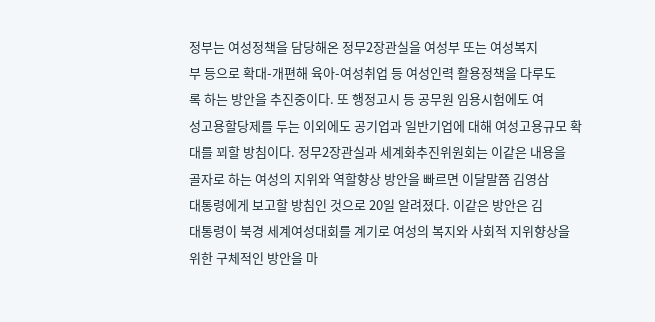정부는 여성정책을 담당해온 정무2장관실을 여성부 또는 여성복지
부 등으로 확대-개편해 육아-여성취업 등 여성인력 활용정책을 다루도
록 하는 방안을 추진중이다. 또 행정고시 등 공무원 임용시험에도 여
성고용할당제를 두는 이외에도 공기업과 일반기업에 대해 여성고용규모 확
대를 꾀할 방침이다. 정무2장관실과 세계화추진위원회는 이같은 내용을
골자로 하는 여성의 지위와 역할향상 방안을 빠르면 이달말쯤 김영삼
대통령에게 보고할 방침인 것으로 20일 알려졌다. 이같은 방안은 김
대통령이 북경 세계여성대회를 계기로 여성의 복지와 사회적 지위향상을
위한 구체적인 방안을 마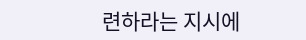련하라는 지시에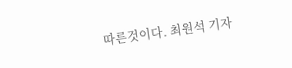따른것이다. 최원석 기자